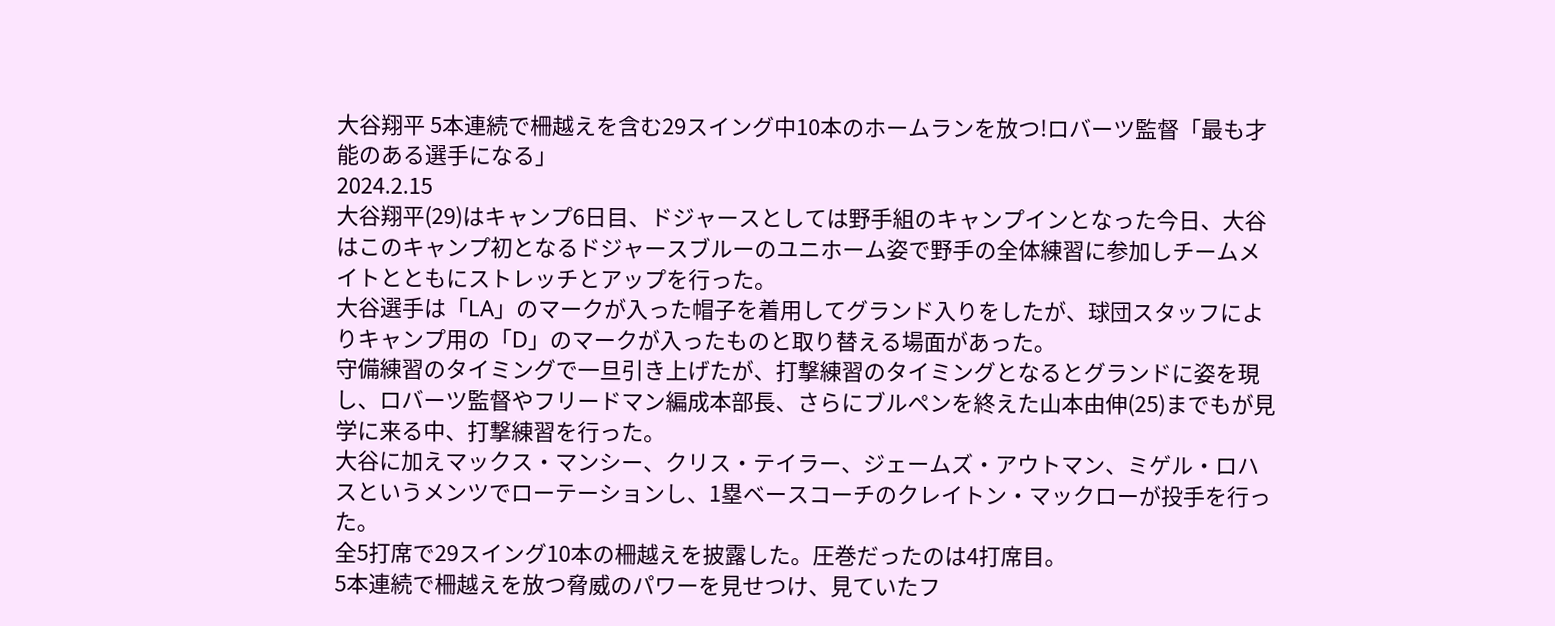大谷翔平 5本連続で柵越えを含む29スイング中10本のホームランを放つ!ロバーツ監督「最も才能のある選手になる」
2024.2.15
大谷翔平(29)はキャンプ6日目、ドジャースとしては野手組のキャンプインとなった今日、大谷はこのキャンプ初となるドジャースブルーのユニホーム姿で野手の全体練習に参加しチームメイトとともにストレッチとアップを行った。
大谷選手は「LA」のマークが入った帽子を着用してグランド入りをしたが、球団スタッフによりキャンプ用の「D」のマークが入ったものと取り替える場面があった。
守備練習のタイミングで一旦引き上げたが、打撃練習のタイミングとなるとグランドに姿を現し、ロバーツ監督やフリードマン編成本部長、さらにブルペンを終えた山本由伸(25)までもが見学に来る中、打撃練習を行った。
大谷に加えマックス・マンシー、クリス・テイラー、ジェームズ・アウトマン、ミゲル・ロハスというメンツでローテーションし、1塁ベースコーチのクレイトン・マックローが投手を行った。
全5打席で29スイング10本の柵越えを披露した。圧巻だったのは4打席目。
5本連続で柵越えを放つ脅威のパワーを見せつけ、見ていたフ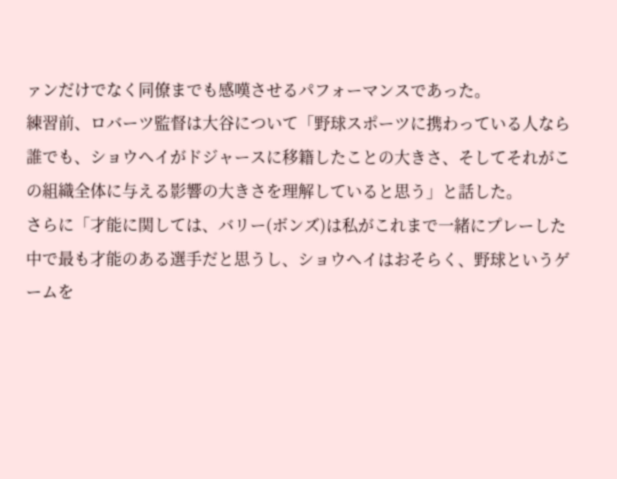ァンだけでなく同僚までも感嘆させるパフォーマンスであった。
練習前、ロバーツ監督は大谷について「野球スポーツに携わっている人なら誰でも、ショウヘイがドジャースに移籍したことの大きさ、そしてそれがこの組織全体に与える影響の大きさを理解していると思う」と話した。
さらに「才能に関しては、バリー(ボンズ)は私がこれまで一緒にプレーした中で最も才能のある選手だと思うし、ショウヘイはおそらく、野球というゲームを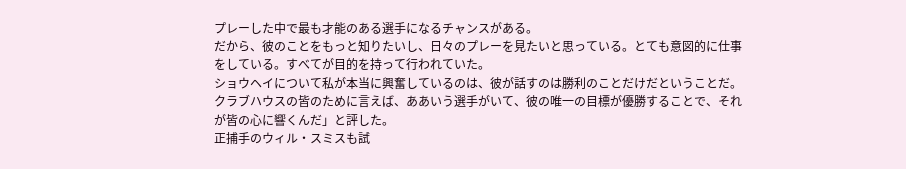プレーした中で最も才能のある選手になるチャンスがある。
だから、彼のことをもっと知りたいし、日々のプレーを見たいと思っている。とても意図的に仕事をしている。すべてが目的を持って行われていた。
ショウヘイについて私が本当に興奮しているのは、彼が話すのは勝利のことだけだということだ。クラブハウスの皆のために言えば、ああいう選手がいて、彼の唯一の目標が優勝することで、それが皆の心に響くんだ」と評した。
正捕手のウィル・スミスも試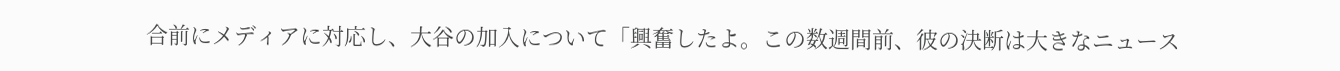合前にメディアに対応し、大谷の加入について「興奮したよ。この数週間前、彼の決断は大きなニュース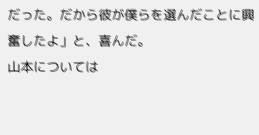だった。だから彼が僕らを選んだことに興奮したよ」と、喜んだ。
山本については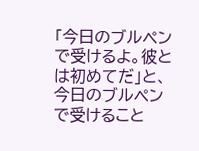「今日のブルペンで受けるよ。彼とは初めてだ」と、今日のブルペンで受けること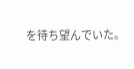を待ち望んでいた。